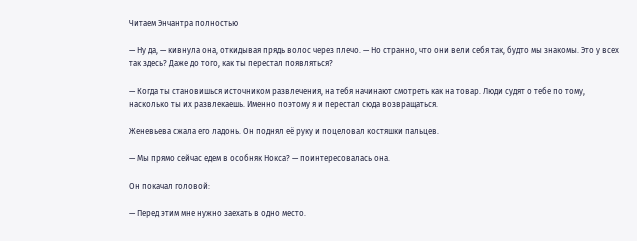Читаем Энчантра полностью

— Ну да, — кивнула она, откидывая прядь волос через плечо. — Но странно, что они вели себя так, будто мы знакомы. Это у всех так здесь? Даже до того, как ты перестал появляться?

— Когда ты становишься источником развлечения, на тебя начинают смотреть как на товар. Люди судят о тебе по тому, насколько ты их развлекаешь. Именно поэтому я и перестал сюда возвращаться.

Женевьева сжала его ладонь. Он поднял её руку и поцеловал костяшки пальцев.

— Мы прямо сейчас едем в особняк Нокса? — поинтересовалась она.

Он покачал головой:

— Перед этим мне нужно заехать в одно место.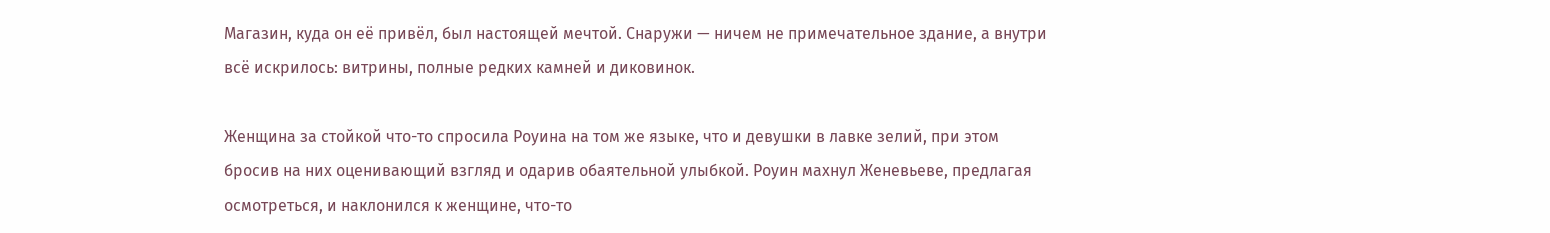Магазин, куда он её привёл, был настоящей мечтой. Снаружи — ничем не примечательное здание, а внутри всё искрилось: витрины, полные редких камней и диковинок.

Женщина за стойкой что-то спросила Роуина на том же языке, что и девушки в лавке зелий, при этом бросив на них оценивающий взгляд и одарив обаятельной улыбкой. Роуин махнул Женевьеве, предлагая осмотреться, и наклонился к женщине, что-то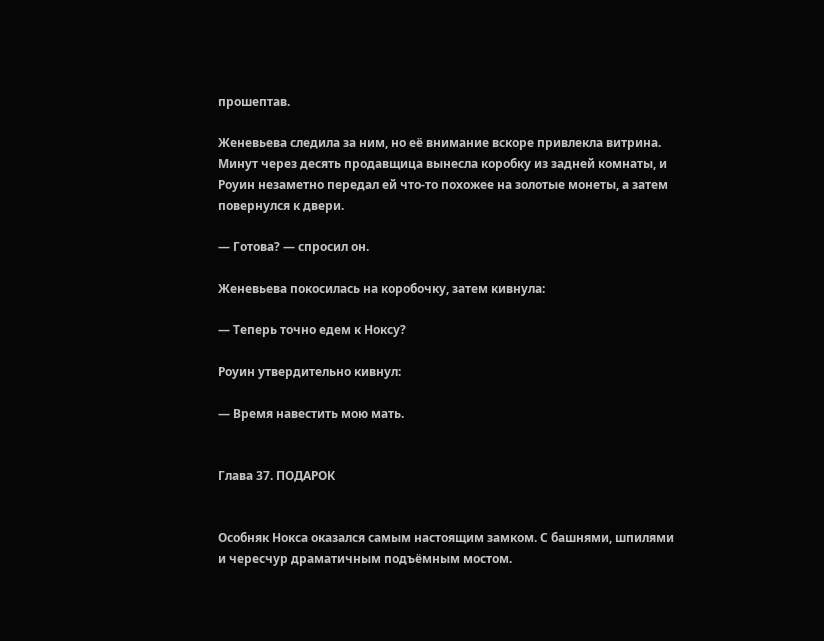прошептав.

Женевьева следила за ним, но её внимание вскоре привлекла витрина. Минут через десять продавщица вынесла коробку из задней комнаты, и Роуин незаметно передал ей что-то похожее на золотые монеты, а затем повернулся к двери.

— Готова? — спросил он.

Женевьева покосилась на коробочку, затем кивнула:

— Теперь точно едем к Ноксу?

Роуин утвердительно кивнул:

— Время навестить мою мать.


Глава 37. ПОДАРОК


Особняк Нокса оказался самым настоящим замком. С башнями, шпилями и чересчур драматичным подъёмным мостом.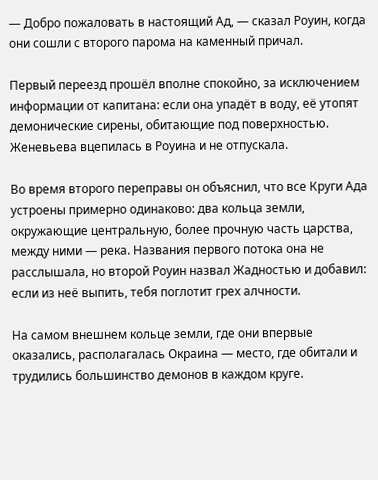— Добро пожаловать в настоящий Ад, — сказал Роуин, когда они сошли с второго парома на каменный причал.

Первый переезд прошёл вполне спокойно, за исключением информации от капитана: если она упадёт в воду, её утопят демонические сирены, обитающие под поверхностью. Женевьева вцепилась в Роуина и не отпускала.

Во время второго переправы он объяснил, что все Круги Ада устроены примерно одинаково: два кольца земли, окружающие центральную, более прочную часть царства, между ними — река. Названия первого потока она не расслышала, но второй Роуин назвал Жадностью и добавил: если из неё выпить, тебя поглотит грех алчности.

На самом внешнем кольце земли, где они впервые оказались, располагалась Окраина — место, где обитали и трудились большинство демонов в каждом круге.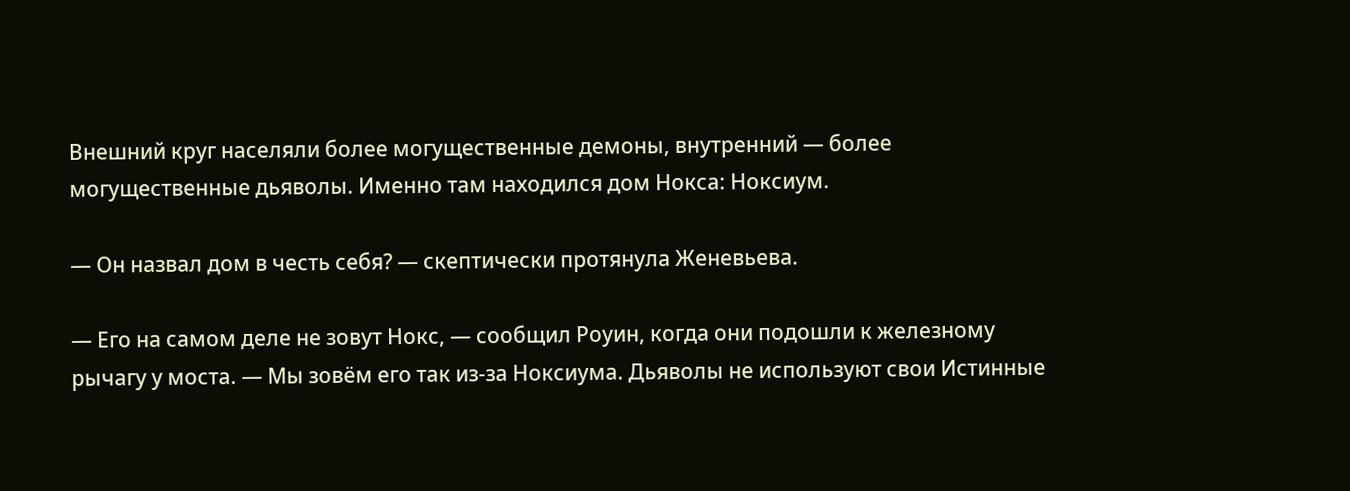Внешний круг населяли более могущественные демоны, внутренний — более могущественные дьяволы. Именно там находился дом Нокса: Ноксиум.

— Он назвал дом в честь себя? — скептически протянула Женевьева.

— Его на самом деле не зовут Нокс, — сообщил Роуин, когда они подошли к железному рычагу у моста. — Мы зовём его так из-за Ноксиума. Дьяволы не используют свои Истинные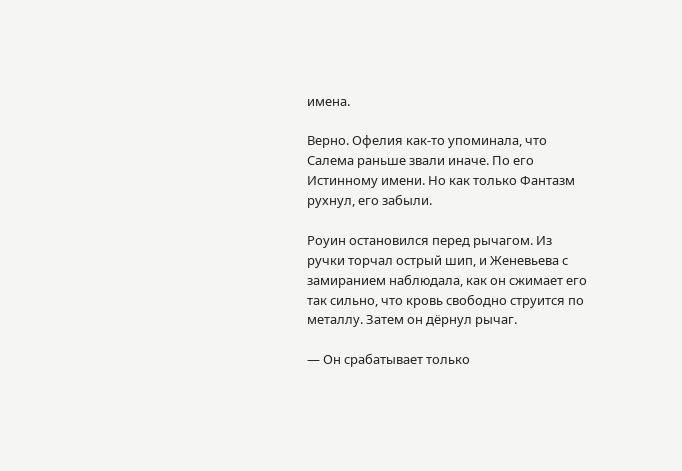имена.

Верно. Офелия как-то упоминала, что Салема раньше звали иначе. По его Истинному имени. Но как только Фантазм рухнул, его забыли.

Роуин остановился перед рычагом. Из ручки торчал острый шип, и Женевьева с замиранием наблюдала, как он сжимает его так сильно, что кровь свободно струится по металлу. Затем он дёрнул рычаг.

— Он срабатывает только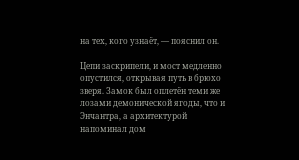на тех, кого узнаёт, — пояснил он.

Цепи заскрипели, и мост медленно опустился, открывая путь в брюхо зверя. Замок был оплетён теми же лозами демонической ягоды, что и Энчантра, а архитектурой напоминал дом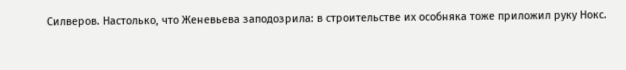Силверов. Настолько, что Женевьева заподозрила: в строительстве их особняка тоже приложил руку Нокс.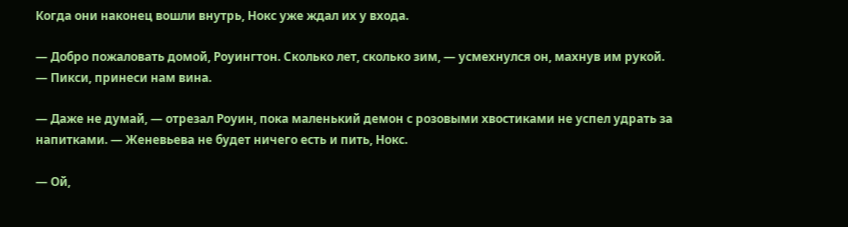Когда они наконец вошли внутрь, Нокс уже ждал их у входа.

— Добро пожаловать домой, Роуингтон. Сколько лет, сколько зим, — усмехнулся он, махнув им рукой. — Пикси, принеси нам вина.

— Даже не думай, — отрезал Роуин, пока маленький демон с розовыми хвостиками не успел удрать за напитками. — Женевьева не будет ничего есть и пить, Нокс.

— Ой,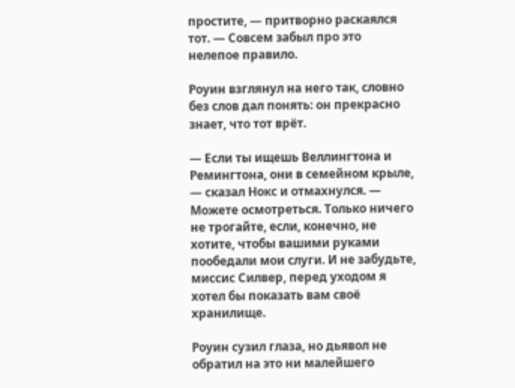простите, — притворно раскаялся тот. — Совсем забыл про это нелепое правило.

Роуин взглянул на него так, словно без слов дал понять: он прекрасно знает, что тот врёт.

— Если ты ищешь Веллингтона и Ремингтона, они в семейном крыле, — сказал Нокс и отмахнулся. — Можете осмотреться. Только ничего не трогайте, если, конечно, не хотите, чтобы вашими руками пообедали мои слуги. И не забудьте, миссис Силвер, перед уходом я хотел бы показать вам своё хранилище.

Роуин сузил глаза, но дьявол не обратил на это ни малейшего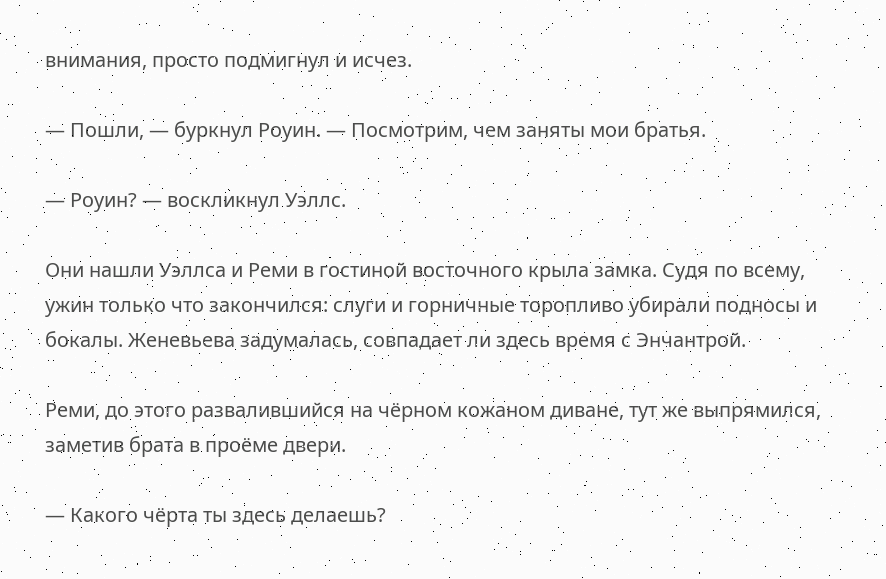внимания, просто подмигнул и исчез.

— Пошли, — буркнул Роуин. — Посмотрим, чем заняты мои братья.

— Роуин? — воскликнул Уэллс.

Они нашли Уэллса и Реми в гостиной восточного крыла замка. Судя по всему, ужин только что закончился: слуги и горничные торопливо убирали подносы и бокалы. Женевьева задумалась, совпадает ли здесь время с Энчантрой.

Реми, до этого развалившийся на чёрном кожаном диване, тут же выпрямился, заметив брата в проёме двери.

— Какого чёрта ты здесь делаешь?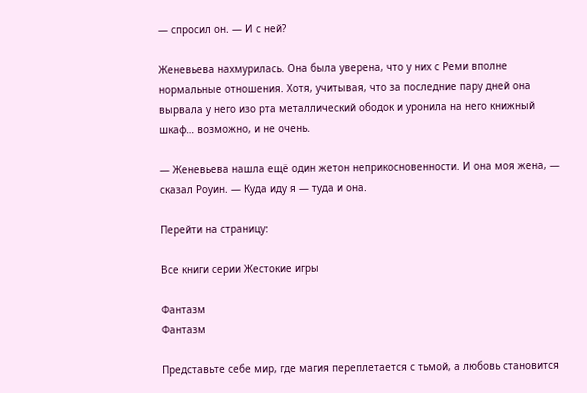— спросил он. — И с ней?

Женевьева нахмурилась. Она была уверена, что у них с Реми вполне нормальные отношения. Хотя, учитывая, что за последние пару дней она вырвала у него изо рта металлический ободок и уронила на него книжный шкаф… возможно, и не очень.

— Женевьева нашла ещё один жетон неприкосновенности. И она моя жена, — сказал Роуин. — Куда иду я — туда и она.

Перейти на страницу:

Все книги серии Жестокие игры

Фантазм
Фантазм

Представьте себе мир, где магия переплетается с тьмой, а любовь становится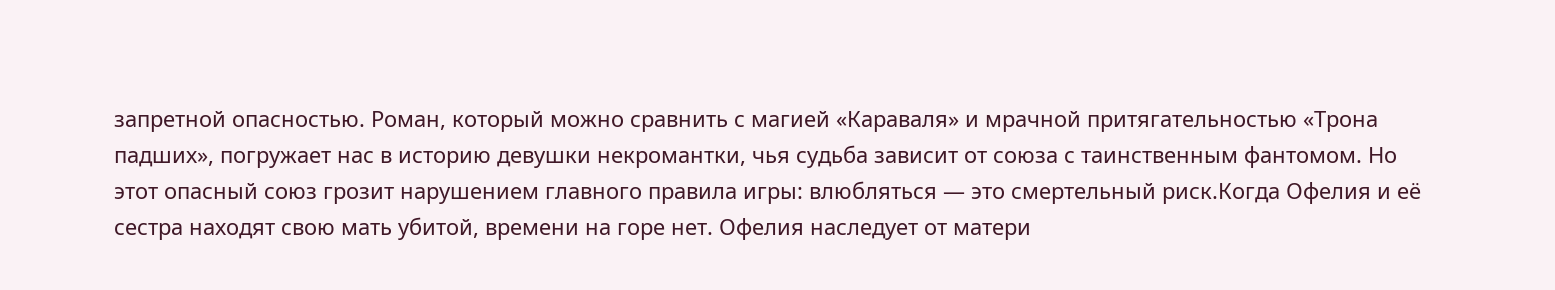запретной опасностью. Роман, который можно сравнить с магией «Караваля» и мрачной притягательностью «Трона падших», погружает нас в историю девушки некромантки, чья судьба зависит от союза с таинственным фантомом. Но этот опасный союз грозит нарушением главного правила игры: влюбляться — это смертельный риск.Когда Офелия и её сестра находят свою мать убитой, времени на горе нет. Офелия наследует от матери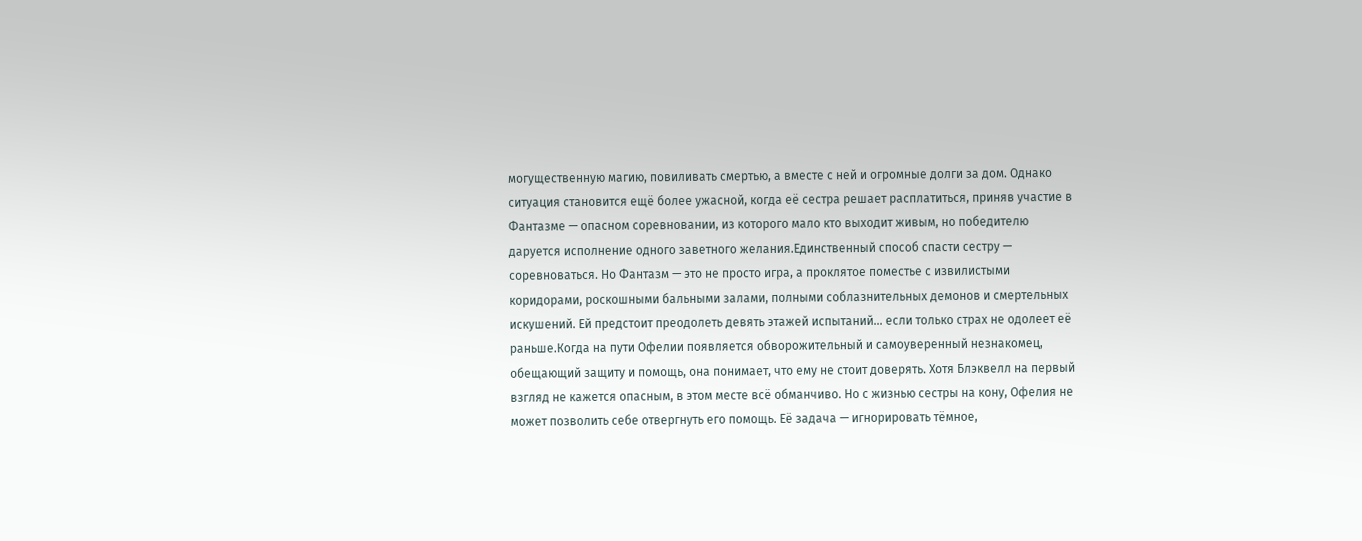могущественную магию, повиливать смертью, а вместе с ней и огромные долги за дом. Однако ситуация становится ещё более ужасной, когда её сестра решает расплатиться, приняв участие в Фантазме — опасном соревновании, из которого мало кто выходит живым, но победителю даруется исполнение одного заветного желания.Единственный способ спасти сестру — соревноваться. Но Фантазм — это не просто игра, а проклятое поместье с извилистыми коридорами, роскошными бальными залами, полными соблазнительных демонов и смертельных искушений. Ей предстоит преодолеть девять этажей испытаний… если только страх не одолеет её раньше.Когда на пути Офелии появляется обворожительный и самоуверенный незнакомец, обещающий защиту и помощь, она понимает, что ему не стоит доверять. Хотя Блэквелл на первый взгляд не кажется опасным, в этом месте всё обманчиво. Но с жизнью сестры на кону, Офелия не может позволить себе отвергнуть его помощь. Её задача — игнорировать тёмное,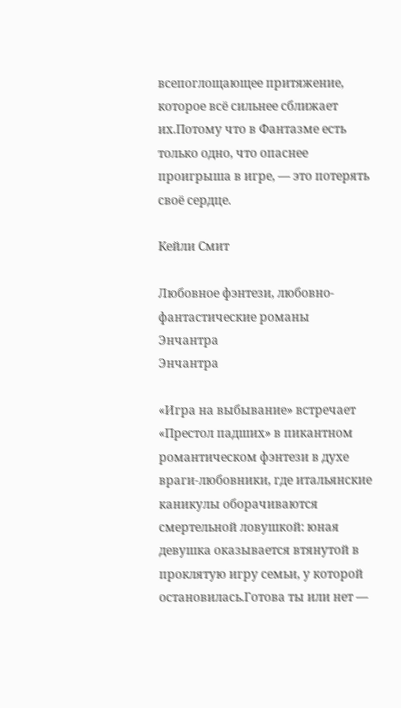всепоглощающее притяжение, которое всё сильнее сближает их.Потому что в Фантазме есть только одно, что опаснее проигрыша в игре, — это потерять своё сердце.

Кейли Смит

Любовное фэнтези, любовно-фантастические романы
Энчантра
Энчантра

«Игра на выбывание» встречает «Престол падших» в пикантном романтическом фэнтези в духе враги-любовники, где итальянские каникулы оборачиваются смертельной ловушкой: юная девушка оказывается втянутой в проклятую игру семьи, у которой остановилась.Готова ты или нет —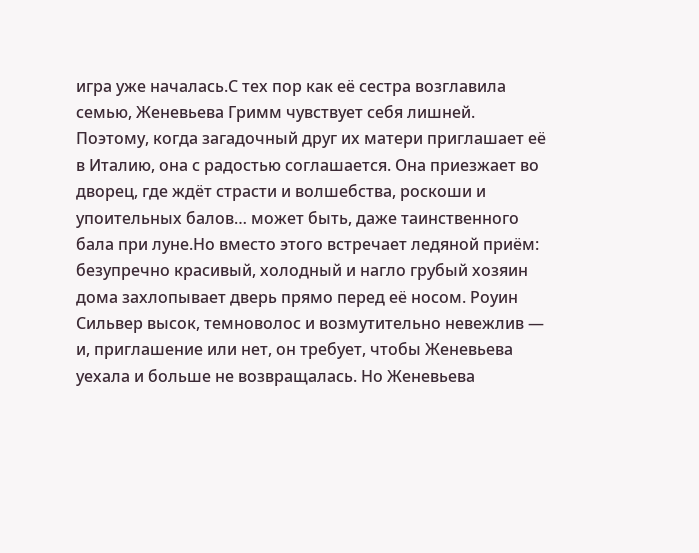игра уже началась.С тех пор как её сестра возглавила семью, Женевьева Гримм чувствует себя лишней. Поэтому, когда загадочный друг их матери приглашает её в Италию, она с радостью соглашается. Она приезжает во дворец, где ждёт страсти и волшебства, роскоши и упоительных балов… может быть, даже таинственного бала при луне.Но вместо этого встречает ледяной приём: безупречно красивый, холодный и нагло грубый хозяин дома захлопывает дверь прямо перед её носом. Роуин Сильвер высок, темноволос и возмутительно невежлив — и, приглашение или нет, он требует, чтобы Женевьева уехала и больше не возвращалась. Но Женевьева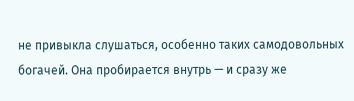не привыкла слушаться, особенно таких самодовольных богачей. Она пробирается внутрь — и сразу же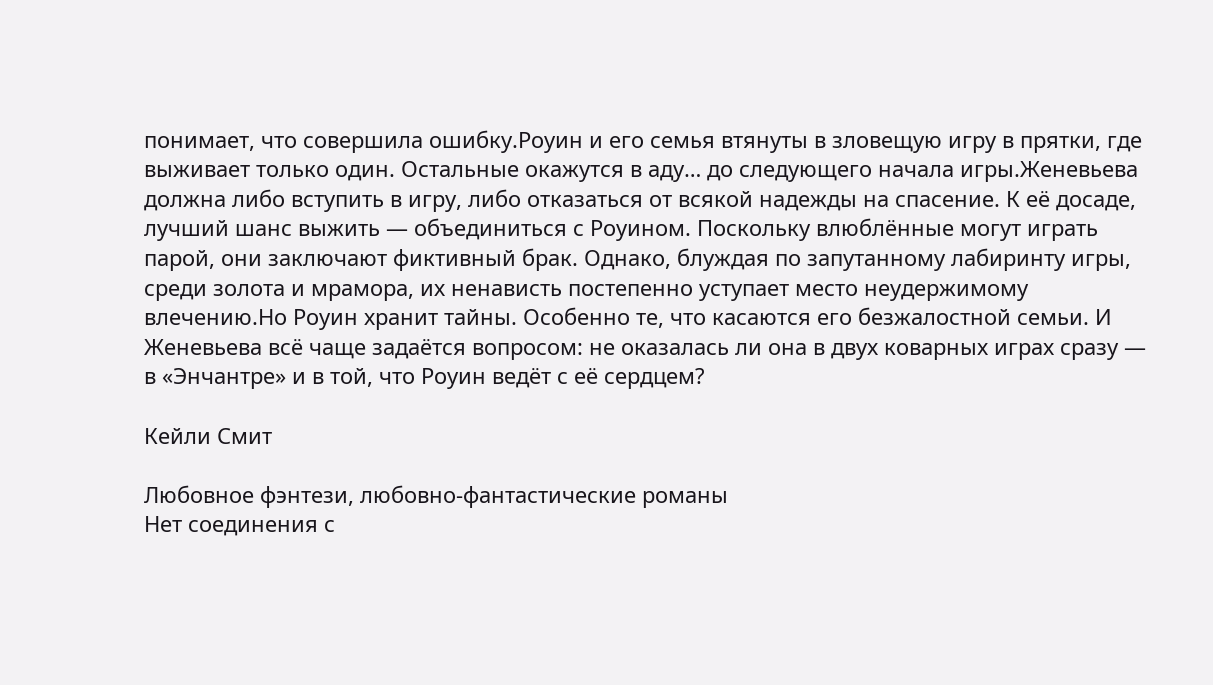понимает, что совершила ошибку.Роуин и его семья втянуты в зловещую игру в прятки, где выживает только один. Остальные окажутся в аду… до следующего начала игры.Женевьева должна либо вступить в игру, либо отказаться от всякой надежды на спасение. К её досаде, лучший шанс выжить — объединиться с Роуином. Поскольку влюблённые могут играть парой, они заключают фиктивный брак. Однако, блуждая по запутанному лабиринту игры, среди золота и мрамора, их ненависть постепенно уступает место неудержимому влечению.Но Роуин хранит тайны. Особенно те, что касаются его безжалостной семьи. И Женевьева всё чаще задаётся вопросом: не оказалась ли она в двух коварных играх сразу — в «Энчантре» и в той, что Роуин ведёт с её сердцем?

Кейли Смит

Любовное фэнтези, любовно-фантастические романы
Нет соединения с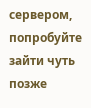сервером, попробуйте зайти чуть позже